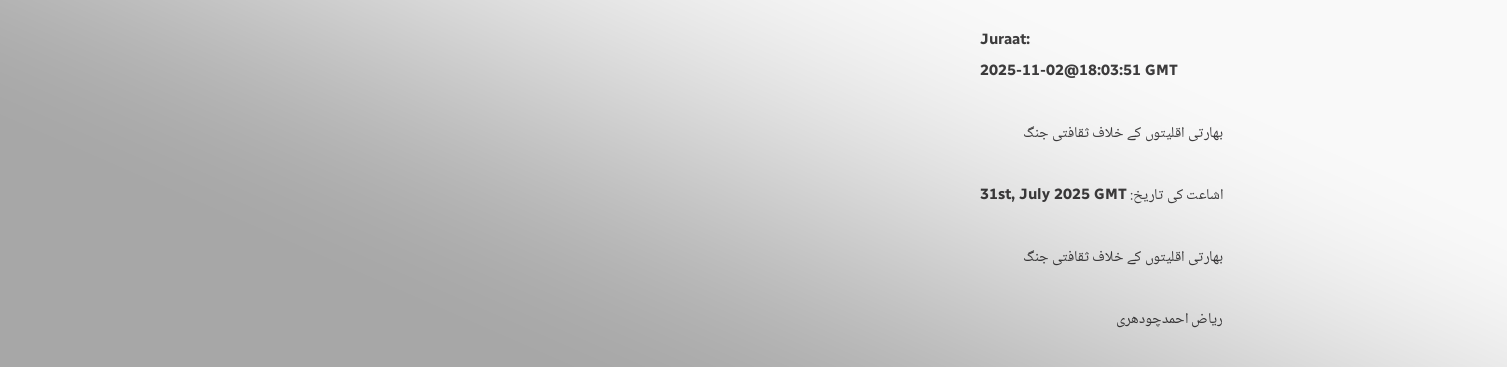Juraat:
2025-11-02@18:03:51 GMT

بھارتی اقلیتوں کے خلاف ثقافتی جنگ

اشاعت کی تاریخ: 31st, July 2025 GMT

بھارتی اقلیتوں کے خلاف ثقافتی جنگ

ریاض احمدچودھری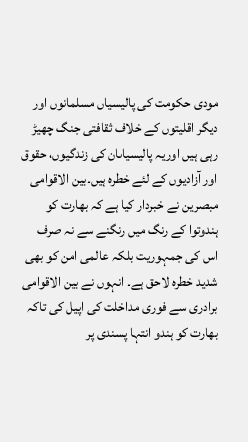مودی حکومت کی پالیسیاں مسلمانوں اور دیگر اقلیتوں کے خلاف ثقافتی جنگ چھیڑ رہی ہیں اوریہ پالیسیاںان کی زندگیوں، حقوق اور آزادیوں کے لئے خطرہ ہیں۔بین الاقوامی مبصرین نے خبردار کیا ہے کہ بھارت کو ہندوتوا کے رنگ میں رنگنے سے نہ صرف اس کی جمہوریت بلکہ عالمی امن کو بھی شدید خطرہ لاحق ہے۔ انہوں نے بین الاقوامی برادری سے فوری مداخلت کی اپیل کی تاکہ بھارت کو ہندو انتہا پسندی پر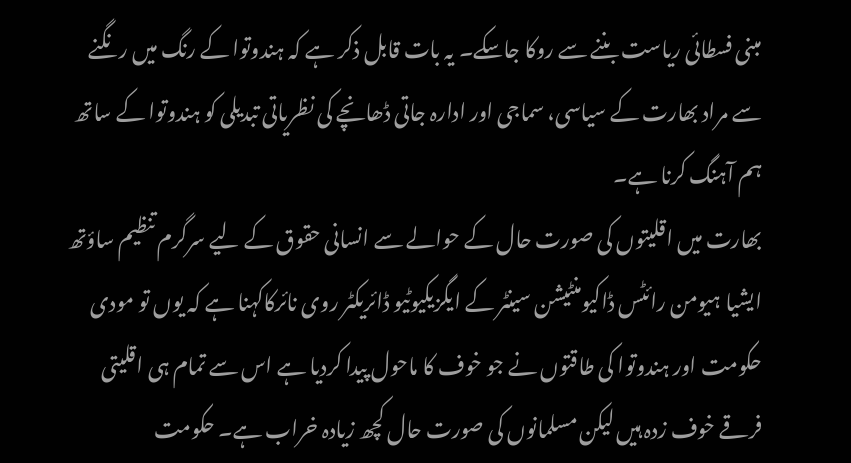مبنی فسطائی ریاست بننے سے روکا جاسکے۔ یہ بات قابل ذکر ہے کہ ہندوتوا کے رنگ میں رنگنے سے مراد بھارت کے سیاسی، سماجی اور ادارہ جاتی ڈھانچے کی نظریاتی تبدیلی کو ہندوتوا کے ساتھ ہم آہنگ کرنا ہے۔
بھارت میں اقلیتوں کی صورت حال کے حوالے سے انسانی حقوق کے لیے سرگرم تنظیم ساؤتھ ایشیا ہیومن رائٹس ڈاکیومنٹیشن سینٹر کے ایگزیکیوٹیو ڈائریکٹر روی نائرکاکہنا ہے کہ یوں تو مودی حکومت اور ہندوتوا کی طاقتوں نے جو خوف کا ماحول پیدا کردیا ہے اس سے تمام ہی اقلیتی فرقے خوف زدہ ہیں لیکن مسلمانوں کی صورت حال کچھ زیادہ خراب ہے۔ حکومت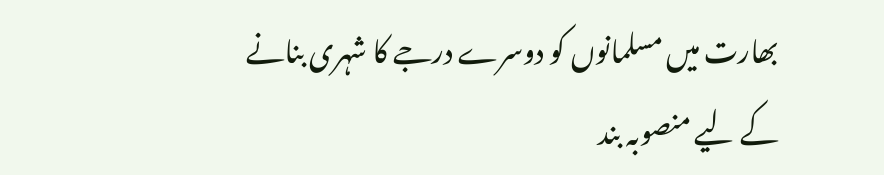بھارت میں مسلمانوں کو دوسرے درجے کا شہری بنانے کے لیے منصوبہ بند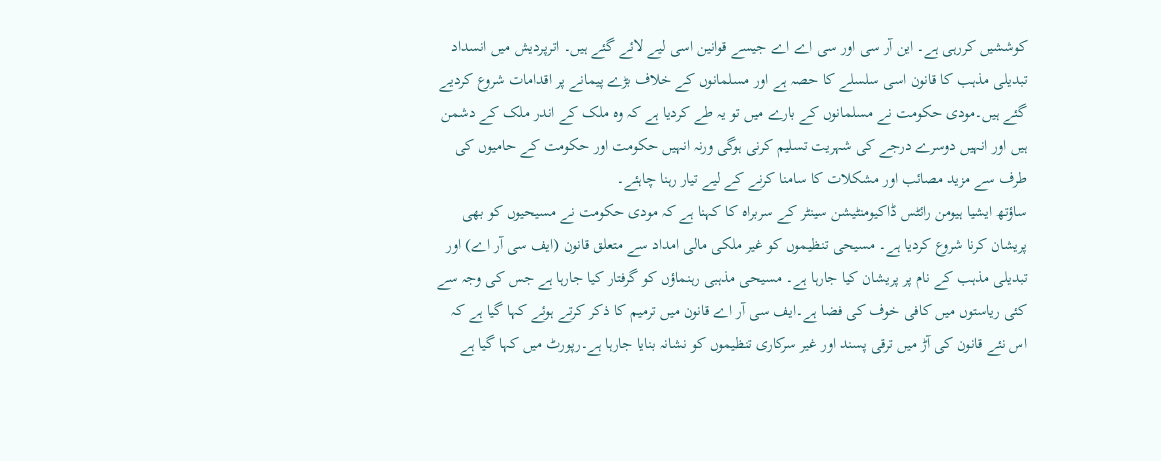کوششیں کررہی ہے۔ این آر سی اور سی اے اے جیسے قوانین اسی لیے لائے گئے ہیں۔ اترپردیش میں انسداد تبدیلی مذہب کا قانون اسی سلسلے کا حصہ ہے اور مسلمانوں کے خلاف بڑے پیمانے پر اقدامات شروع کردیے گئے ہیں۔مودی حکومت نے مسلمانوں کے بارے میں تو یہ طے کردیا ہے کہ وہ ملک کے اندر ملک کے دشمن ہیں اور انہیں دوسرے درجے کی شہریت تسلیم کرنی ہوگی ورنہ انہیں حکومت اور حکومت کے حامیوں کی طرف سے مزید مصائب اور مشکلات کا سامنا کرنے کے لیے تیار رہنا چاہئے۔
ساؤتھ ایشیا ہیومن رائٹس ڈاکیومنٹیشن سینٹر کے سربراہ کا کہنا ہے کہ مودی حکومت نے مسیحیوں کو بھی پریشان کرنا شروع کردیا ہے۔ مسیحی تنظیموں کو غیر ملکی مالی امداد سے متعلق قانون (ایف سی آر اے) اور تبدیلی مذہب کے نام پر پریشان کیا جارہا ہے۔ مسیحی مذہبی رہنماؤں کو گرفتار کیا جارہا ہے جس کی وجہ سے کئی ریاستوں میں کافی خوف کی فضا ہے۔ایف سی آر اے قانون میں ترمیم کا ذکر کرتے ہوئے کہا گیا ہے کہ اس نئے قانون کی آڑ میں ترقی پسند اور غیر سرکاری تنظیموں کو نشانہ بنایا جارہا ہے۔رپورٹ میں کہا گیا ہے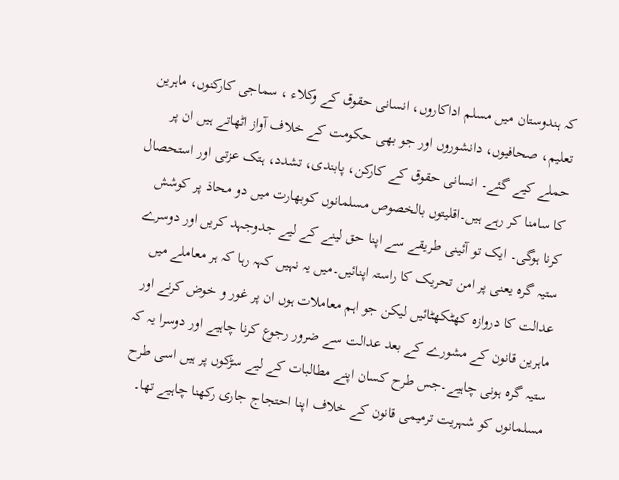کہ ہندوستان میں مسلم اداکاروں، انسانی حقوق کے وکلاء ، سماجی کارکنوں، ماہرین تعلیم، صحافیوں، دانشوروں اور جو بھی حکومت کے خلاف آواز اٹھاتے ہیں ان پر حملے کیے گئے۔ انسانی حقوق کے کارکن، پابندی، تشدد، ہتک عزتی اور استحصال کا سامنا کر رہے ہیں۔اقلیتوں بالخصوص مسلمانوں کوبھارت میں دو محاذ پر کوشش کرنا ہوگی۔ ایک تو آئینی طریقے سے اپنا حق لینے کے لیے جدوجہد کریں اور دوسرے ستیہ گرہ یعنی پر امن تحریک کا راستہ اپنائیں۔میں یہ نہیں کہہ رہا کہ ہر معاملے میں عدالت کا دروازہ کھٹکھٹائیں لیکن جو اہم معاملات ہوں ان پر غور و خوض کرنے اور ماہرین قانون کے مشورے کے بعد عدالت سے ضرور رجوع کرنا چاہیے اور دوسرا یہ کہ ستیہ گرہ ہونی چاہیے۔جس طرح کسان اپنے مطالبات کے لیے سڑکوں پر ہیں اسی طرح مسلمانوں کو شہریت ترمیمی قانون کے خلاف اپنا احتجاج جاری رکھنا چاہیے تھا۔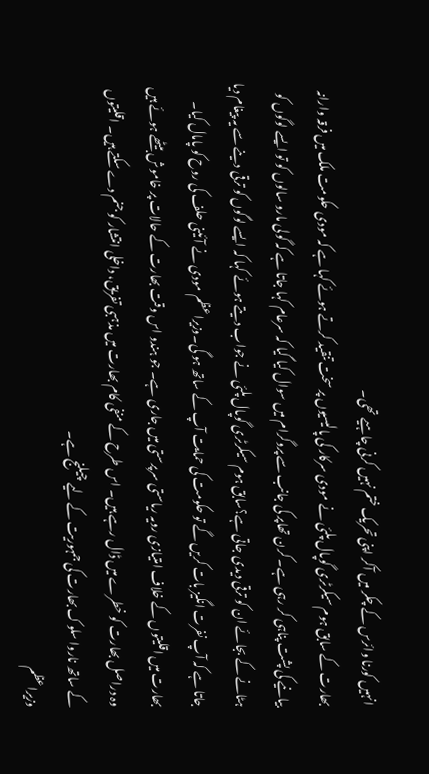انہیں کورنا وائرس کے چکر میں آکر اپنی تحریک ختم نہیں کرنی چاہیے تھی۔
بھارت کے سابق ہوم سیکرٹری گوپال پلئی نے مودی سرکار کی پالیسیوں پر سخت تنقید کرتے ہوئے کہا ہے کہ مودی حکومت ملک میں فرقہ وارانہ بیانیے کی پشت پناہی کر رہی ہے۔ کرن تھاپر کی جانب سے پروگرام میں سوال کیا گیا کہ سرعام کہا جاتا ہے کہ گولی مارو سالوں کو تو ایسے لوگوں کو ہٹانے کے بجائے ان کو ترقی دیدی جاتی ہے؟سابق ہوم سیکرٹری گوپال پلئی نے جواب دیتے ہوئے کہا کہ ایسے لوگوں کو ترقی دینے سے یہ پیغام دیا جاتا ہے کہ آپ نفرت انگیز بات کریں گے تو حکومت کی حمایت آپ کے ساتھ ہو گی۔وزیراعظم مودی نے آئینی حلف کی روح کو پامال کیا۔ بھارت میں اقلیتوں کے خلاف امتیازی رویہ ریاستی سرپرستی میں جاری ہے۔ جو ہندو اس وقت بھارت کے حالات پر خاموش بیٹھے ہوئے ہیں وہ دراصل بھارت کو خطرے میں ڈال رہے ہیں۔ اس طرح کے منفی کام بھارت میں مذہبی تفریق، داخلی انتشار کو جنم دے سکتے ہیں۔ اقلیتوں کے ساتھ ناروا سلوک بھارت کی جمہوریت کے لیے چیلنج ہے۔
وزیراعظم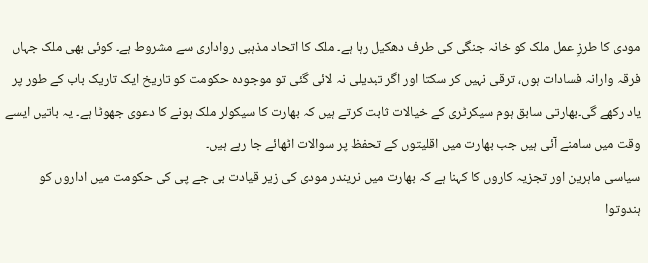مودی کا طرزِ عمل ملک کو خانہ جنگی کی طرف دھکیل رہا ہے۔ ملک کا اتحاد مذہبی رواداری سے مشروط ہے۔ کوئی بھی ملک جہاں فرقہ وارانہ فسادات ہوں، ترقی نہیں کر سکتا اور اگر تبدیلی نہ لائی گئی تو موجودہ حکومت کو تاریخ ایک تاریک باب کے طور پر یاد رکھے گی۔بھارتی سابق ہوم سیکرٹری کے خیالات ثابت کرتے ہیں کہ بھارت کا سیکولر ملک ہونے کا دعوی جھوٹا ہے۔ یہ باتیں ایسے وقت میں سامنے آئی ہیں جب بھارت میں اقلیتوں کے تحفظ پر سوالات اٹھائے جا رہے ہیں۔
سیاسی ماہرین اور تجزیہ کاروں کا کہنا ہے کہ بھارت میں نریندر مودی کی زیر قیادت بی جے پی کی حکومت میں اداروں کو ہندوتوا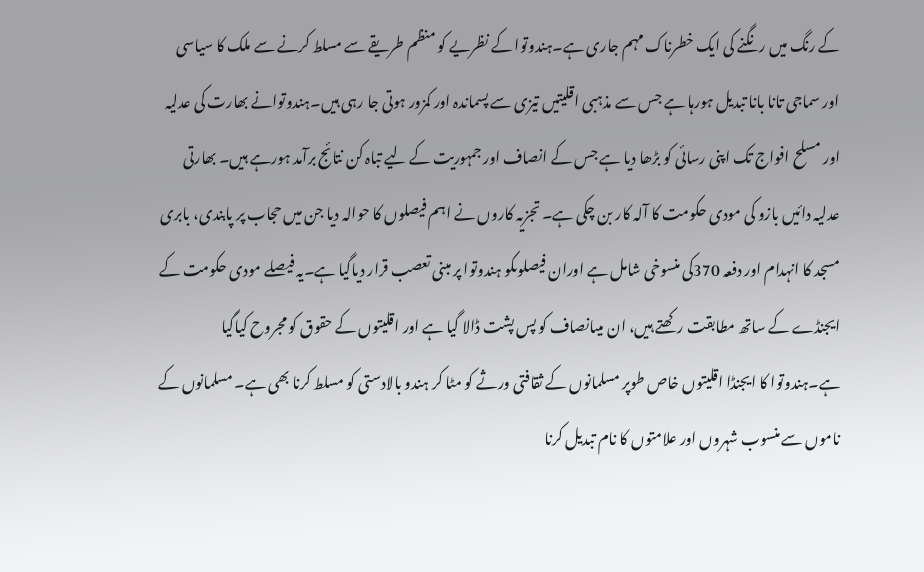کے رنگ میں رنگنے کی ایک خطرناک مہم جاری ہے۔ہندوتوا کے نظریے کو منظم طریقے سے مسلط کرنے سے ملک کا سیاسی اور سماجی تانا بانا تبدیل ہورہا ہے جس سے مذہبی اقلیتیں تیزی سے پسماندہ اور کمزور ہوتی جا رہی ہیں۔ہندوتوانے بھارت کی عدلیہ اور مسلح افواج تک اپنی رسائی کو بڑھا دیا ہے جس کے انصاف اور جمہوریت کے لیے تباہ کن نتائج برآمد ہورہے ہیں۔ بھارتی عدلیہ دائیں بازو کی مودی حکومت کا آلہ کار بن چکی ہے۔ تجزیہ کاروں نے اہم فیصلوں کا حوالہ دیا جن میں حجاب پر پابندی، بابری مسجد کا انہدام اور دفعہ 370کی منسوخی شامل ہے اوران فیصلوںکو ہندوتوا پر مبنی تعصب قرار دیاگیا ہے۔یہ فیصلے مودی حکومت کے ایجنڈے کے ساتھ مطابقت رکھتے ہیں، ان میںانصاف کو پس پشت ڈالا گیا ہے اور اقلیتوں کے حقوق کو مجروح کیاگیا ہے۔ہندوتوا کا ایجنڈا اقلیتوں خاص طوپر مسلمانوں کے ثقافتی ورثے کو مٹا کر ہندو بالادستی کو مسلط کرنا بھی ہے۔ مسلمانوں کے ناموں سے منسوب شہروں اور علامتوں کا نام تبدیل کرنا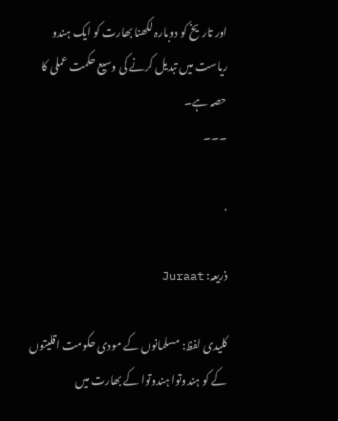اور تاریخ کو دوبارہ لکھنا بھارت کو ایک ہندو ریاست میں تبدیل کرنے کی وسیع حکمت عملی کا حصہ ہے۔
۔۔۔

.

ذریعہ: Juraat

کلیدی لفظ: مسلمانوں کے مودی حکومت اقلیتوں کے کو ہندوتوا ہندوتوا کے بھارت میں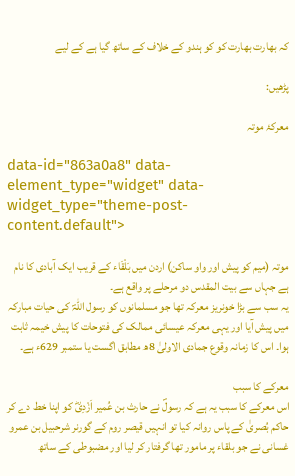کہ بھارت بھارت کو کو ہندو کے خلاف کے ساتھ گیا ہے کے لیے

پڑھیں:

معرکۂ موتہ

data-id="863a0a8" data-element_type="widget" data-widget_type="theme-post-content.default">

موتہ (میم کو پیش اور واو ساکن) اردن میں بَلْقَاء کے قریب ایک آبادی کا نام ہے جہاں سے بیت المقدس دو مرحلے پر واقع ہے۔
یہ سب سے بڑا خونریز معرکہ تھا جو مسلمانوں کو رسول اللہؐ کی حیات مبارکہ میں پیش آیا اور یہی معرکہ عیسائی ممالک کی فتوحات کا پیش خیمہ ثابت ہوا۔ اس کا زمانہ وقوع جمادی الاولیٰ 8ھ مطابق اگست یا ستمبر 629ء ہے۔

معرکے کا سبب
اس معرکے کا سبب یہ ہے کہ رسولؐ نے حارث بن عُمیر اَزْدِیؓ کو اپنا خط دے کر حاکم بُصریٰ کے پاس روانہ کیا تو انہیں قیصر روم کے گورنر شرحبیل بن عمرو غسانی نے جو بلقاء پر مامور تھا گرفتار کر لیا اور مضبوطی کے ساتھ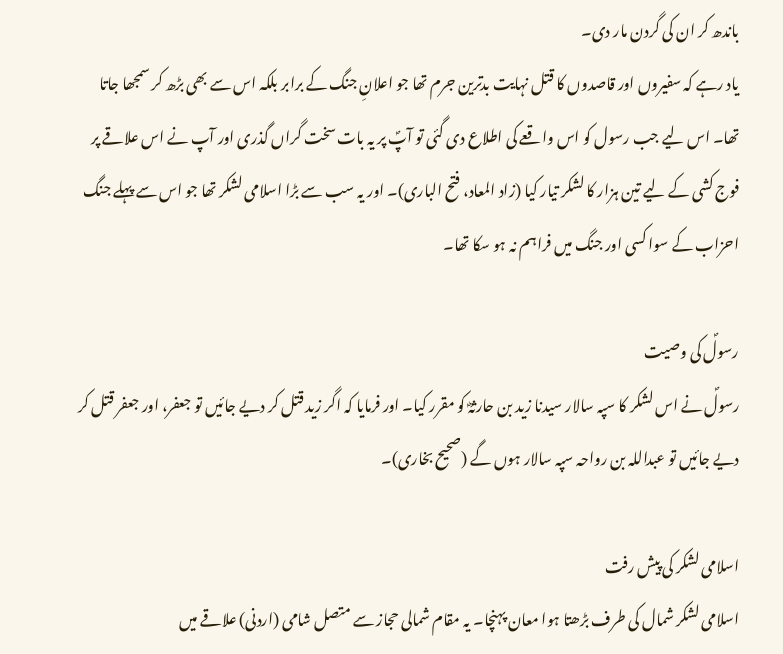باندھ کر ان کی گردن مار دی۔
یاد رہے کہ سفیروں اور قاصدوں کا قتل نہایت بدترین جرم تھا جو اعلانِ جنگ کے برابر بلکہ اس سے بھی بڑھ کر سمجھا جاتا تھا۔ اس لیے جب رسول کو اس واقعے کی اطلاع دی گئی تو آپؐ پر یہ بات سخت گراں گذری اور آپ نے اس علاقے پر فوج کشی کے لیے تین ہزار کا لشکر تیار کیا (زاد المعاد، فتح الباری)۔ اور یہ سب سے بڑا اسلامی لشکر تھا جو اس سے پہلے جنگ احزاب کے سوا کسی اور جنگ میں فراہم نہ ہو سکا تھا۔

رسولؐ کی وصیت
رسولؐ نے اس لشکر کا سپہ سالار سیدنا زید بن حارثہؓ کو مقرر کیا۔ اور فرمایا کہ اگر زید قتل کر دیے جائیں تو جعفر، اور جعفر قتل کر دیے جائیں تو عبداللہ بن رواحہ سپہ سالار ہوں گے (صحیح بخاری)۔

اسلامی لشکر کی پیش رفت
اسلامی لشکر شمال کی طرف بڑھتا ہوا معان پہنچا۔ یہ مقام شمالی حجاز سے متصل شامی (اردنی) علاقے میں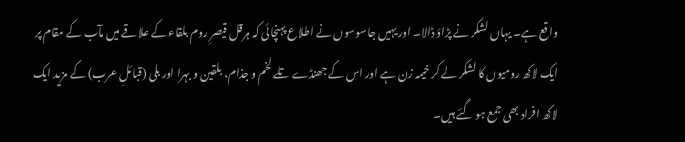واقع ہے۔ یہاں لشکر نے پڑاؤ ڈالا۔ اور یہیں جاسوسوں نے اطلاع پہنچائی کہ ہرقل قیصرِ روم بلقاء کے علاقے میں مآب کے مقام پر ایک لاکھ رومیوں کا لشکر لے کر خیمہ زن ہے اور اس کے جھنڈے تلے لخم و جذام، بلقین و بہرا اور بلی (قبائلِ عرب) کے مزید ایک لاکھ افراد بھی جمع ہو گئے ہیں۔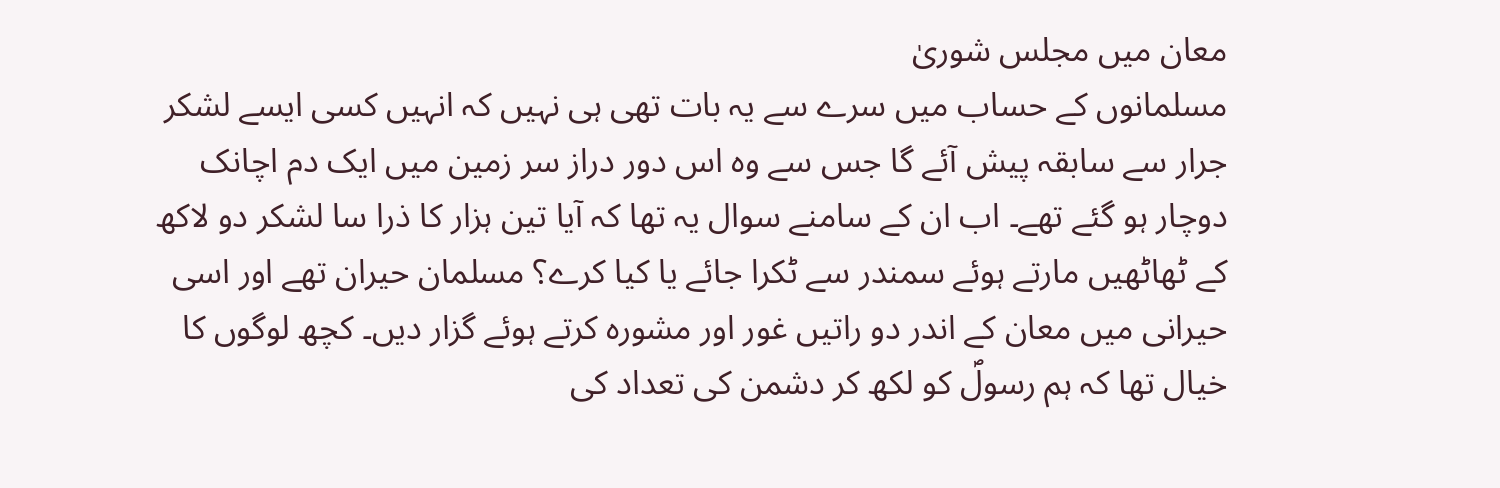معان میں مجلس شوریٰ
مسلمانوں کے حساب میں سرے سے یہ بات تھی ہی نہیں کہ انہیں کسی ایسے لشکر جرار سے سابقہ پیش آئے گا جس سے وہ اس دور دراز سر زمین میں ایک دم اچانک دوچار ہو گئے تھے۔ اب ان کے سامنے سوال یہ تھا کہ آیا تین ہزار کا ذرا سا لشکر دو لاکھ کے ٹھاٹھیں مارتے ہوئے سمندر سے ٹکرا جائے یا کیا کرے؟ مسلمان حیران تھے اور اسی حیرانی میں معان کے اندر دو راتیں غور اور مشورہ کرتے ہوئے گزار دیں۔ کچھ لوگوں کا خیال تھا کہ ہم رسولؐ کو لکھ کر دشمن کی تعداد کی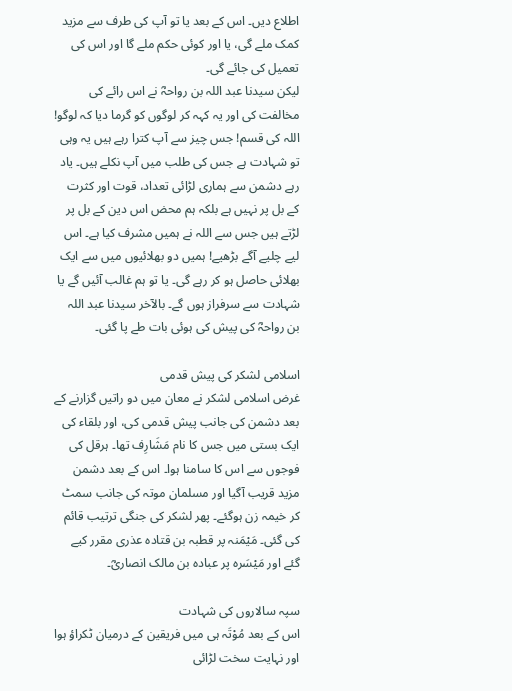اطلاع دیں۔ اس کے بعد یا تو آپ کی طرف سے مزید کمک ملے گی، یا اور کوئی حکم ملے گا اور اس کی تعمیل کی جائے گی۔
لیکن سیدنا عبد اللہ بن رواحہؓ نے اس رائے کی مخالفت کی اور یہ کہہ کر لوگوں کو گرما دیا کہ لوگو! اللہ کی قسم! جس چیز سے آپ کترا رہے ہیں یہ وہی تو شہادت ہے جس کی طلب میں آپ نکلے ہیں۔ یاد رہے دشمن سے ہماری لڑائی تعداد، قوت اور کثرت کے بل پر نہیں ہے بلکہ ہم محض اس دین کے بل پر لڑتے ہیں جس سے اللہ نے ہمیں مشرف کیا ہے۔ اس لیے چلیے آگے بڑھیے! ہمیں دو بھلائیوں میں سے ایک بھلائی حاصل ہو کر رہے گی۔ یا تو ہم غالب آئیں گے یا شہادت سے سرفراز ہوں گے۔ بالآخر سیدنا عبد اللہ بن رواحہؓ کی پیش کی ہوئی بات طے پا گئی۔

اسلامی لشکر کی پیش قدمی
غرض اسلامی لشکر نے معان میں دو راتیں گزارنے کے بعد دشمن کی جانب پیش قدمی کی، اور بلقاء کی ایک بستی میں جس کا نام مَشَارِف تھا۔ ہرقل کی فوجوں سے اس کا سامنا ہوا۔ اس کے بعد دشمن مزید قریب آگیا اور مسلمان موتہ کی جانب سمٹ کر خیمہ زن ہوگئے۔ پھر لشکر کی جنگی ترتیب قائم کی گئی۔ مَیْمَنہ پر قطبہ بن قتادہ عذری مقرر کیے گئے اور مَیْسَرہ پر عبادہ بن مالک انصاریؓ۔

سپہ سالاروں کی شہادت
اس کے بعد مُوْتَہ ہی میں فریقین کے درمیان ٹکراؤ ہوا اور نہایت سخت لڑائی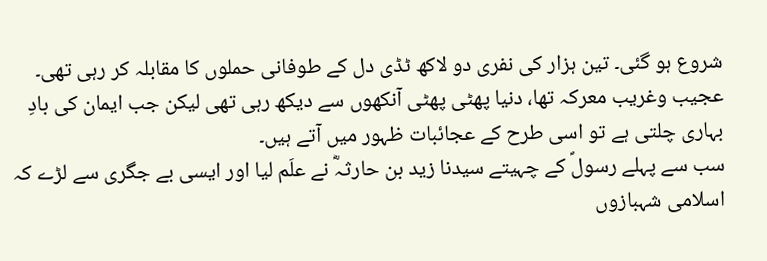شروع ہو گئی۔ تین ہزار کی نفری دو لاکھ ٹڈی دل کے طوفانی حملوں کا مقابلہ کر رہی تھی۔ عجیب وغریب معرکہ تھا، دنیا پھٹی پھٹی آنکھوں سے دیکھ رہی تھی لیکن جب ایمان کی بادِ بہاری چلتی ہے تو اسی طرح کے عجائبات ظہور میں آتے ہیں۔
سب سے پہلے رسولؐ کے چہیتے سیدنا زید بن حارثہؓ نے علَم لیا اور ایسی بے جگری سے لڑے کہ اسلامی شہبازوں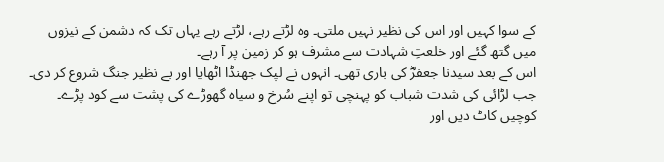کے سوا کہیں اور اس کی نظیر نہیں ملتی۔ وہ لڑتے رہے، لڑتے رہے یہاں تک کہ دشمن کے نیزوں میں گتھ گئے اور خلعتِ شہادت سے مشرف ہو کر زمین پر آ رہے۔
اس کے بعد سیدنا جعفرؓ کی باری تھی۔ انہوں نے لپک جھنڈا اٹھایا اور بے نظیر جنگ شروع کر دی۔ جب لڑائی کی شدت شباب کو پہنچی تو اپنے سُرخ و سیاہ گھوڑے کی پشت سے کود پڑے۔ کوچیں کاٹ دیں اور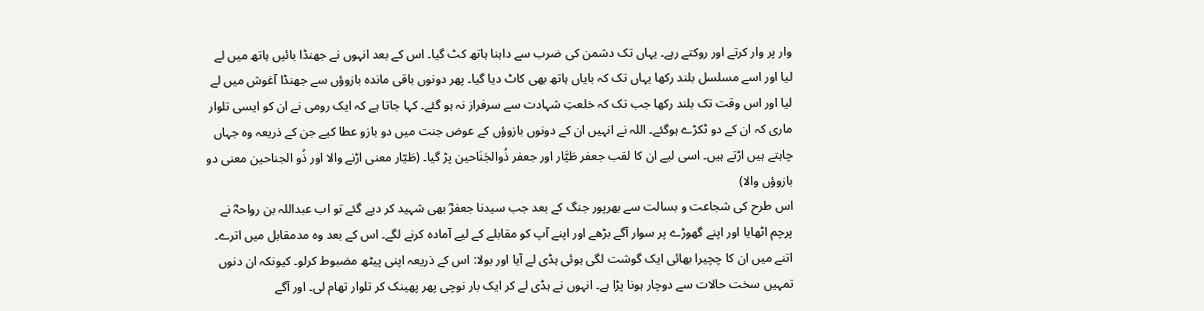وار پر وار کرتے اور روکتے رہے۔ یہاں تک دشمن کی ضرب سے داہنا ہاتھ کٹ گیا۔ اس کے بعد انہوں نے جھنڈا بائیں ہاتھ میں لے لیا اور اسے مسلسل بلند رکھا یہاں تک کہ بایاں ہاتھ بھی کاٹ دیا گیا۔ پھر دونوں باقی ماندہ بازوؤں سے جھنڈا آغوش میں لے لیا اور اس وقت تک بلند رکھا جب تک کہ خلعتِ شہادت سے سرفراز نہ ہو گئے۔ کہا جاتا ہے کہ ایک رومی نے ان کو ایسی تلوار ماری کہ ان کے دو ٹکڑے ہوگئے۔ اللہ نے انہیں ان کے دونوں بازوؤں کے عوض جنت میں دو بازو عطا کیے جن کے ذریعہ وہ جہاں چاہتے ہیں اڑتے ہیں۔ اسی لیے ان کا لقب جعفر طَیَّار اور جعفر ذُوالجَنَاحین پڑ گیا۔ (طَیّار معنی اڑنے والا اور ذُو الجناحین معنی دو بازوؤں والا)
اس طرح کی شجاعت و بسالت سے بھرپور جنگ کے بعد جب سیدنا جعفرؓ بھی شہید کر دیے گئے تو اب عبداللہ بن رواحہؓ نے پرچم اٹھایا اور اپنے گھوڑے پر سوار آگے بڑھے اور اپنے آپ کو مقابلے کے لیے آمادہ کرنے لگے۔ اس کے بعد وہ مدمقابل میں اترے۔ اتنے میں ان کا چچیرا بھائی ایک گوشت لگی ہوئی ہڈی لے آیا اور بولا: اس کے ذریعہ اپنی پیٹھ مضبوط کرلو۔ کیونکہ ان دنوں تمہیں سخت حالات سے دوچار ہونا پڑا ہے۔ انہوں نے ہڈی لے کر ایک بار نوچی پھر پھینک کر تلوار تھام لی۔ اور آگے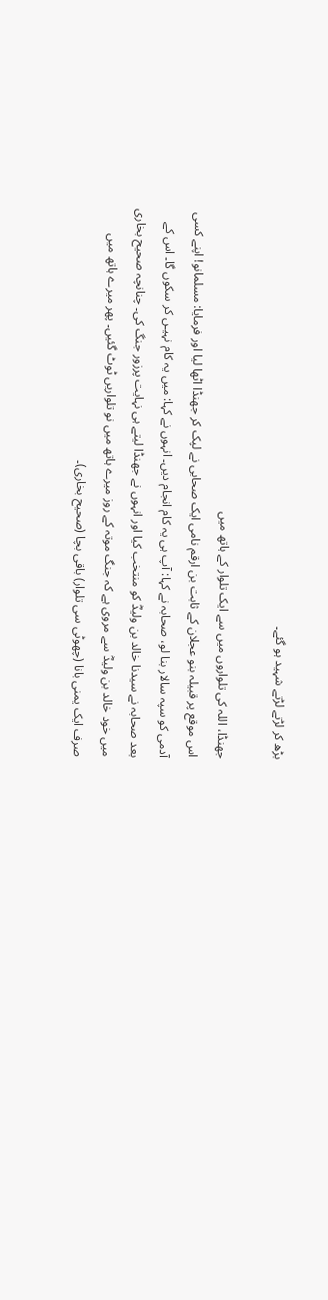بڑھ کر لڑتے لڑتے شہید ہو گئے۔

جھنڈا، اللہ کی تلواروں میں سے ایک تلوار کے ہاتھ میں
اس موقع پر قبیلہ بنو عجلان کے ثابت بن ارقم نامی ایک صحابی نے لپک کر جھنڈا اٹھا لیا اور فرمایا: مسلمانو! اپنے کسی آدمی کو سپہ سالار بنا لو، صحابہ نے کہا: آپ ہی یہ کام انجام دیں۔ انہوں نے کہا: میں یہ کام نہیـں کر سکوں گا۔ اس کے بعد صحابہ نے سیدنا خالد بن ولیدؓ کو منتخب کیا اور انہوں نے جھنڈا لیتے ہی نہایت پرزور جنگ کی۔ چنانچہ صحیح بخاری میں خود خالد بن ولیدؓ سے مروی ہے کہ جنگ موتہ کے روز میرے ہاتھ میں نو تلواریں ٹوٹ گئیں۔ پھر میرے ہاتھ میں صرف ایک یمنی بانا (چھوٹی سی تلوار) باقی بچا (صحیح بخاری)۔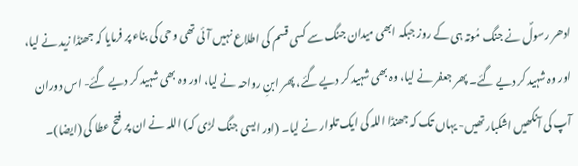ادھر رسولؐ نے جنگ مُوتہ ہی کے روز جبکہ ابھی میدان جنگ سے کسی قسم کی اطلاع نہیں آئی تھی وحی کی بناء پر فرمایا کہ جھنڈا زید نے لیا، اور وہ شہید کر دیے گئے۔ پھر جعفر نے لیا، وہ بھی شہید کر دیے گئے، پھر ابنِ رواحہ نے لیا، اور وہ بھی شہید کر دیے گئے- اس دوران آپ کی آنکھیں اشکبار تھیں- یہاں تک کہ جھنڈا اللہ کی ایک تلوار نے لیا۔ (اور ایسی جنگ لڑی کہ) اللہ نے ان پر فتح عطا کی (ایضا)۔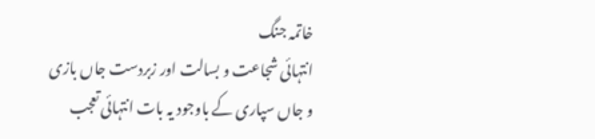خاتمہ جنگ
انتہائی شجاعت و بسالت اور زبردست جاں بازی و جاں سپاری کے باوجود یہ بات انتہائی تعجب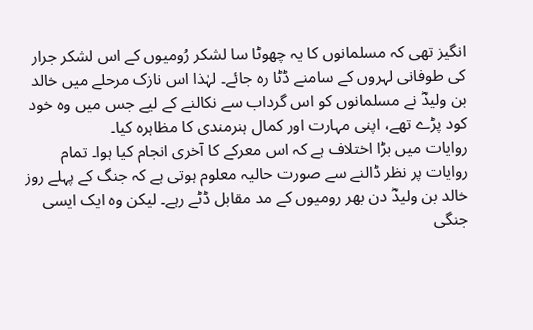انگیز تھی کہ مسلمانوں کا یہ چھوٹا سا لشکر رُومیوں کے اس لشکر جرار کی طوفانی لہروں کے سامنے ڈٹا رہ جائے۔ لہٰذا اس نازک مرحلے میں خالد بن ولیدؓ نے مسلمانوں کو اس گرداب سے نکالنے کے لیے جس میں وہ خود کود پڑے تھے، اپنی مہارت اور کمال ہنرمندی کا مظاہرہ کیا۔
روایات میں بڑا اختلاف ہے کہ اس معرکے کا آخری انجام کیا ہوا۔ تمام روایات پر نظر ڈالنے سے صورت حالیہ معلوم ہوتی ہے کہ جنگ کے پہلے روز خالد بن ولیدؓ دن بھر رومیوں کے مد مقابل ڈٹے رہے۔ لیکن وہ ایک ایسی جنگی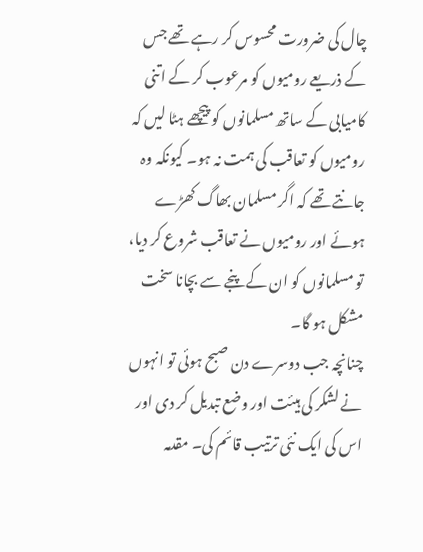چال کی ضرورت محسوس کر رہے تھے جس کے ذریعے رومیوں کو مرعوب کر کے اتنی کامیابی کے ساتھ مسلمانوں کو پیچھے ہٹا لیں کہ رومیوں کو تعاقب کی ہمت نہ ہو۔ کیونکہ وہ جانتے تھے کہ اگر مسلمان بھاگ کھڑے ہوئے اور رومیوں نے تعاقب شروع کر دیا، تو مسلمانوں کو ان کے پنجے سے بچانا سخت مشکل ہو گا۔
چنانچہ جب دوسرے دن صبح ہوئی تو انہوں نے لشکر کی ہیئت اور وضع تبدیل کر دی اور اس کی ایک نئی ترتیب قائم کی۔ مقدمہ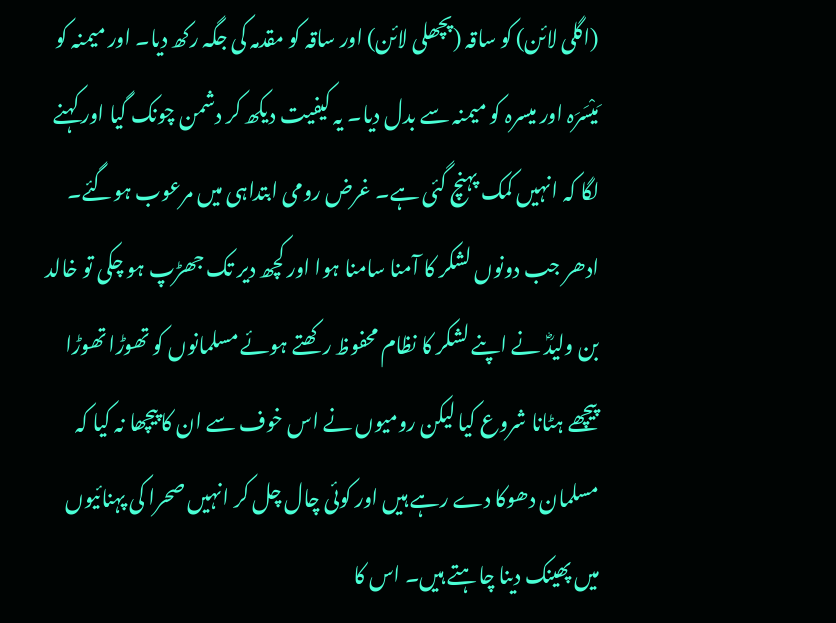(اگلی لائن) کو ساقہ (پچھلی لائن) اور ساقہ کو مقدمہ کی جگہ رکھ دیا۔ اور میمنہ کو مَیْسَرَہ اور میسرہ کو میمنہ سے بدل دیا۔ یہ کیفیت دیکھ کر دشمن چونک گیا اور کہنے لگا کہ انہیں کمک پہنچ گئی ہے۔ غرض رومی ابتداہی میں مرعوب ہوگئے۔ ادھر جب دونوں لشکر کا آمنا سامنا ہوا اور کچھ دیر تک جھڑپ ہو چکی تو خالد بن ولیدؓ نے اپنے لشکر کا نظام محفوظ رکھتے ہوئے مسلمانوں کو تھوڑا تھوڑا پیچھے ہٹانا شروع کیا لیکن رومیوں نے اس خوف سے ان کا پیچھا نہ کیا کہ مسلمان دھوکا دے رہے ہیں اور کوئی چال چل کر انہیں صحرا کی پہنائیوں میں پھینک دینا چاہتے ہیں۔ اس کا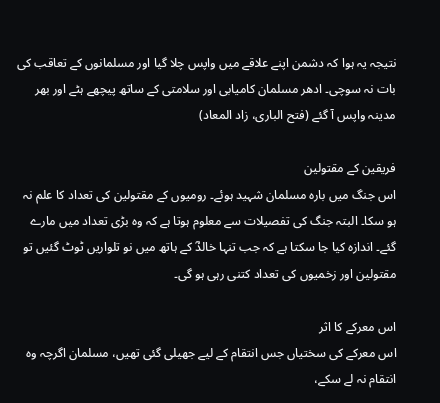نتیجہ یہ ہوا کہ دشمن اپنے علاقے میں واپس چلا گیا اور مسلمانوں کے تعاقب کی بات نہ سوچی۔ ادھر مسلمان کامیابی اور سلامتی کے ساتھ پیچھے ہٹے اور بھر مدینہ واپس آ گئے (فتح الباری، زاد المعاد)

فریقین کے مقتولین
اس جنگ میں بارہ مسلمان شہید ہوئے۔ رومیوں کے مقتولین کی تعداد کا علم نہ ہو سکا۔ البتہ جنگ کی تفصیلات سے معلوم ہوتا ہے کہ وہ بڑی تعداد میں مارے گئے۔ اندازہ کیا جا سکتا ہے کہ جب تنہا خالدؓ کے ہاتھ میں نو تلواریں ٹوٹ گئیں تو مقتولین اور زخمیوں کی تعداد کتنی رہی ہو گی۔

اس معرکے کا اثر
اس معرکے کی سختیاں جس انتقام کے لیے جھیلی گئی تھیں، مسلمان اگرچہ وہ انتقام نہ لے سکے،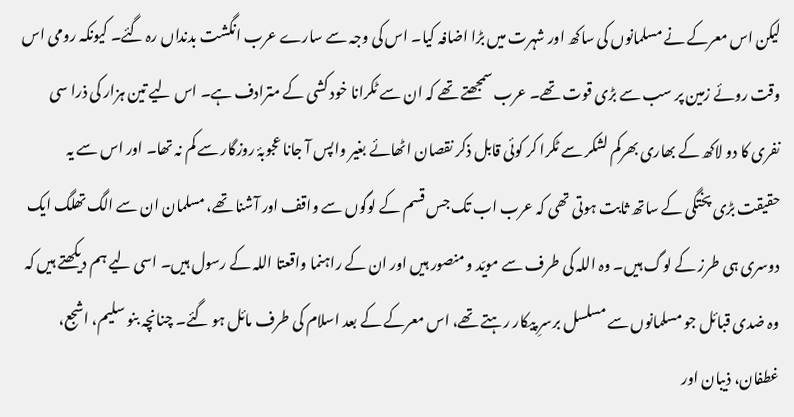لیکن اس معرکے نے مسلمانوں کی ساکھ اور شہرت میں بڑا اضافہ کیا۔ اس کی وجہ سے سارے عرب انگشت بدنداں رہ گئے۔ کیونکہ رومی اس وقت روئے زمین پر سب سے بڑی قوت تھے۔ عرب سمجھتے تھے کہ ان سے ٹکرانا خود کشی کے مترادف ہے۔ اس لیے تین ہزار کی ذرا سی نفری کا دو لاکھ کے بھاری بھرکم لشکر سے ٹکرا کر کوئی قابل ذکر نقصان اٹھائے بغیر واپس آ جانا عجوبۂ روزگار سے کم نہ تھا۔ اور اس سے یہ حقیقت بڑی پختگی کے ساتھ ثابت ہوتی تھی کہ عرب اب تک جس قسم کے لوگوں سے واقف اور آشنا تھے، مسلمان ان سے الگ تھلگ ایک دوسری ہی طرز کے لوگ ہیں۔ وہ اللہ کی طرف سے مویّد و منصور ہیں اور ان کے راہنما واقعتا اللہ کے رسول ہیں۔ اسی لیے ہم دیکھتے ہیں کہ وہ ضدی قبائل جو مسلمانوں سے مسلسل برسرِ پیکار رہتے تھے، اس معرکے کے بعد اسلام کی طرف مائل ہو گئے۔ چنانچہ بنو سلیم، اشجع، غطفان، ذیبان اور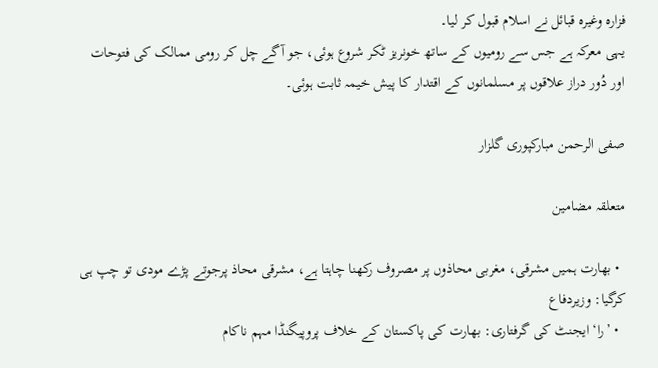فزارہ وغیرہ قبائل نے اسلام قبول کر لیا۔
یہی معرکہ ہے جس سے رومیوں کے ساتھ خونریز ٹکر شروع ہوئی، جو آگے چل کر رومی ممالک کی فتوحات اور دُور دراز علاقوں پر مسلمانوں کے اقتدار کا پیش خیمہ ثابت ہوئی۔

صفی الرحمن مبارکپوری گلزار

متعلقہ مضامین

  • بھارت ہمیں مشرقی، مغربی محاذوں پر مصروف رکھنا چاہتا ہے، مشرقی محاذ پرجوتے پڑے مودی تو چپ ہی کرگیا: وزیردفاع
  • ’را‘ ایجنٹ کی گرفتاری: بھارت کی پاکستان کے خلاف پروپیگنڈا مہم ناکام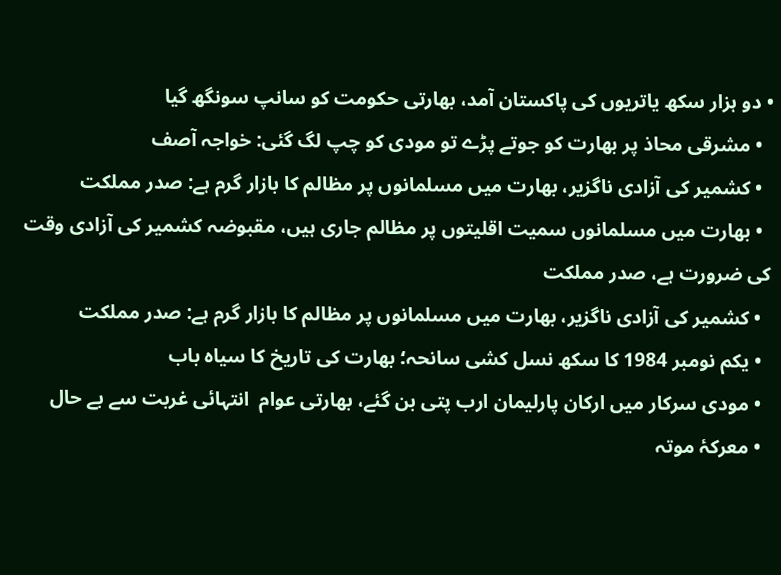• دو ہزار سکھ یاتریوں کی پاکستان آمد، بھارتی حکومت کو سانپ سونگھ گیا
  • مشرقی محاذ پر بھارت کو جوتے پڑے تو مودی کو چپ لگ گئی: خواجہ آصف
  • کشمیر کی آزادی ناگزیر، بھارت میں مسلمانوں پر مظالم کا بازار گرم ہے: صدر مملکت
  • بھارت میں مسلمانوں سمیت اقلیتوں پر مظالم جاری ہیں، مقبوضہ کشمیر کی آزادی وقت کی ضرورت ہے، صدر مملکت
  • کشمیر کی آزادی ناگزیر، بھارت میں مسلمانوں پر مظالم کا بازار گرم ہے: صدر مملکت
  • یکم نومبر 1984 کا سکھ نسل کشی سانحہ؛ بھارت کی تاریخ کا سیاہ باب
  • مودی سرکار میں ارکان پارلیمان ارب پتی بن گئے، بھارتی عوام  انتہائی غربت سے بے حال
  • معرکۂ موتہ